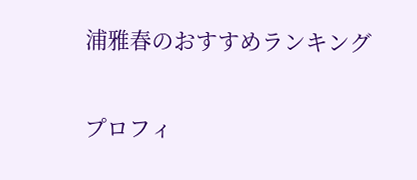浦雅春のおすすめランキング

プロフィ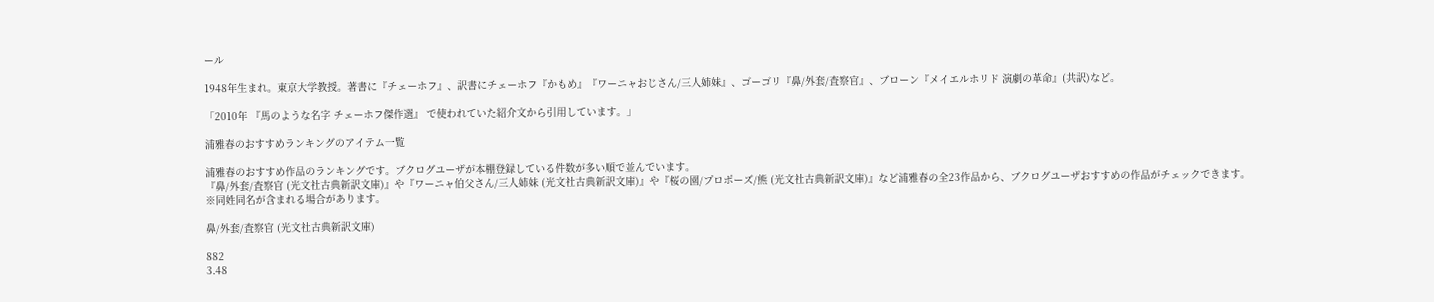ール

1948年生まれ。東京大学教授。著書に『チェーホフ』、訳書にチェーホフ『かもめ』『ワーニャおじさん/三人姉妹』、ゴーゴリ『鼻/外套/査察官』、ブローン『メイエルホリド 演劇の革命』(共訳)など。

「2010年 『馬のような名字 チェーホフ傑作選』 で使われていた紹介文から引用しています。」

浦雅春のおすすめランキングのアイテム一覧

浦雅春のおすすめ作品のランキングです。ブクログユーザが本棚登録している件数が多い順で並んでいます。
『鼻/外套/査察官 (光文社古典新訳文庫)』や『ワーニャ伯父さん/三人姉妹 (光文社古典新訳文庫)』や『桜の園/プロポーズ/熊 (光文社古典新訳文庫)』など浦雅春の全23作品から、ブクログユーザおすすめの作品がチェックできます。
※同姓同名が含まれる場合があります。

鼻/外套/査察官 (光文社古典新訳文庫)

882
3.48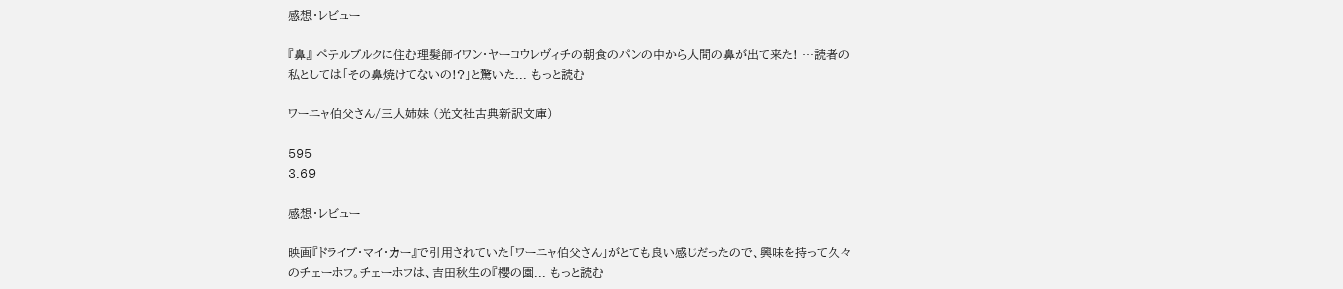感想・レビュー

『鼻』 ペテルブルクに住む理髪師イワン・ヤーコウレヴィチの朝食のパンの中から人間の鼻が出て来た! …読者の私としては「その鼻焼けてないの!?」と驚いた... もっと読む

ワーニャ伯父さん/三人姉妹 (光文社古典新訳文庫)

595
3.69

感想・レビュー

映画『ドライブ・マイ・カー』で引用されていた「ワーニャ伯父さん」がとても良い感じだったので、興味を持って久々のチェーホフ。チェーホフは、吉田秋生の『櫻の園... もっと読む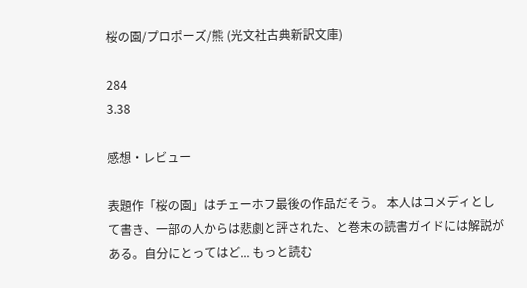桜の園/プロポーズ/熊 (光文社古典新訳文庫)

284
3.38

感想・レビュー

表題作「桜の園」はチェーホフ最後の作品だそう。 本人はコメディとして書き、一部の人からは悲劇と評された、と巻末の読書ガイドには解説がある。自分にとってはど... もっと読む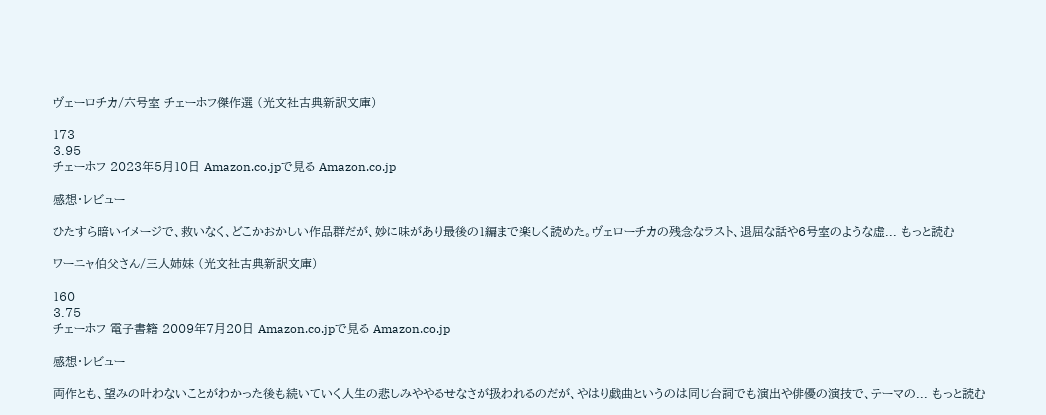ヴェーロチカ/六号室 チェーホフ傑作選 (光文社古典新訳文庫)

173
3.95
チェーホフ 2023年5月10日 Amazon.co.jpで見る Amazon.co.jp

感想・レビュー

ひたすら暗いイメージで、救いなく、どこかおかしい作品群だが、妙に味があり最後の1編まで楽しく読めた。ヴェローチカの残念なラスト、退屈な話や6号室のような虚... もっと読む

ワーニャ伯父さん/三人姉妹 (光文社古典新訳文庫)

160
3.75
チェーホフ 電子書籍 2009年7月20日 Amazon.co.jpで見る Amazon.co.jp

感想・レビュー

両作とも、望みの叶わないことがわかった後も続いていく人生の悲しみややるせなさが扱われるのだが、やはり戯曲というのは同じ台詞でも演出や俳優の演技で、テーマの... もっと読む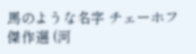馬のような名字 チェーホフ傑作選 (河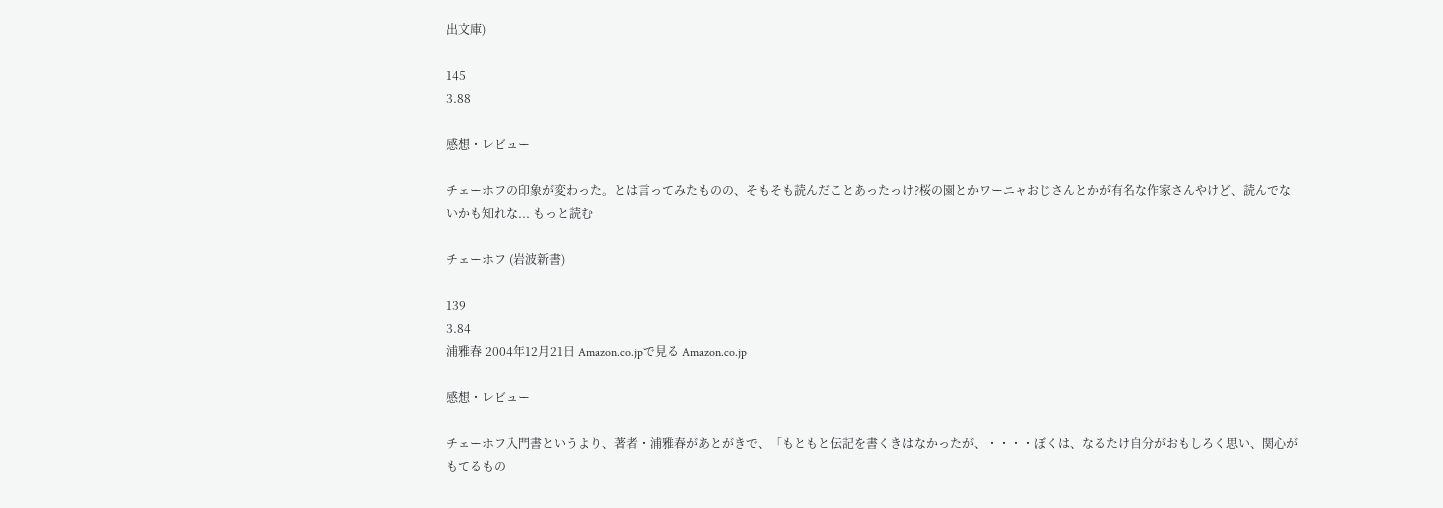出文庫)

145
3.88

感想・レビュー

チェーホフの印象が変わった。とは言ってみたものの、そもそも読んだことあったっけ?桜の園とかワーニャおじさんとかが有名な作家さんやけど、読んでないかも知れな... もっと読む

チェーホフ (岩波新書)

139
3.84
浦雅春 2004年12月21日 Amazon.co.jpで見る Amazon.co.jp

感想・レビュー

チェーホフ入門書というより、著者・浦雅春があとがきで、「もともと伝記を書くきはなかったが、・・・・ぼくは、なるたけ自分がおもしろく思い、関心がもてるもの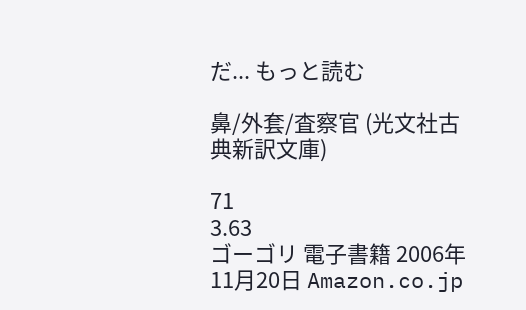だ... もっと読む

鼻/外套/査察官 (光文社古典新訳文庫)

71
3.63
ゴーゴリ 電子書籍 2006年11月20日 Amazon.co.jp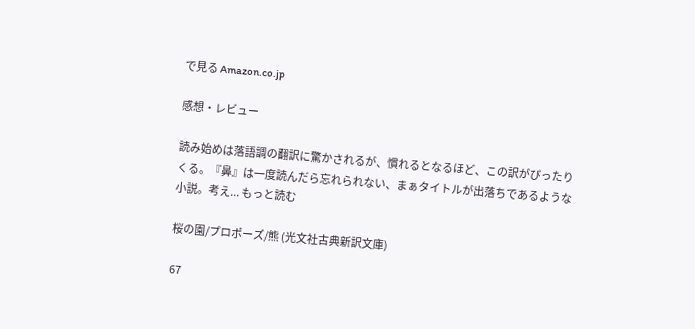で見る Amazon.co.jp

感想・レビュー

読み始めは落語調の翻訳に驚かされるが、慣れるとなるほど、この訳がぴったりくる。『鼻』は一度読んだら忘れられない、まぁタイトルが出落ちであるような小説。考え... もっと読む

桜の園/プロポーズ/熊 (光文社古典新訳文庫)

67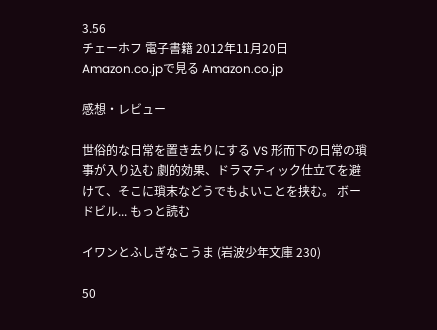3.56
チェーホフ 電子書籍 2012年11月20日 Amazon.co.jpで見る Amazon.co.jp

感想・レビュー

世俗的な日常を置き去りにする VS 形而下の日常の瑣事が入り込む 劇的効果、ドラマティック仕立てを避けて、そこに瑣末などうでもよいことを挟む。 ボードビル... もっと読む

イワンとふしぎなこうま (岩波少年文庫 230)

50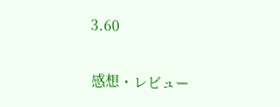3.60

感想・レビュー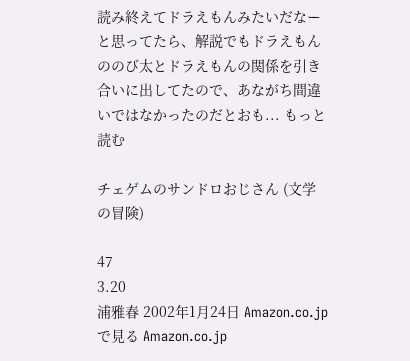読み終えてドラえもんみたいだなーと思ってたら、解説でもドラえもんののび太とドラえもんの関係を引き合いに出してたので、あながち間違いではなかったのだとおも... もっと読む

チェゲムのサンドロおじさん (文学の冒険)

47
3.20
浦雅春 2002年1月24日 Amazon.co.jpで見る Amazon.co.jp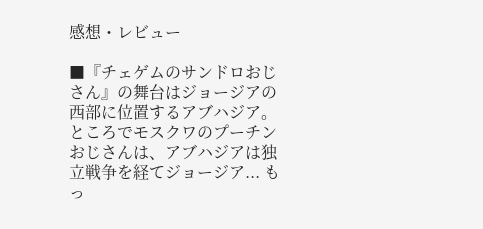感想・レビュー

■『チェゲムのサンドロおじさん』の舞台はジョージアの西部に位置するアブハジア。 ところでモスクワのプーチンおじさんは、アブハジアは独立戦争を経てジョージア... もっ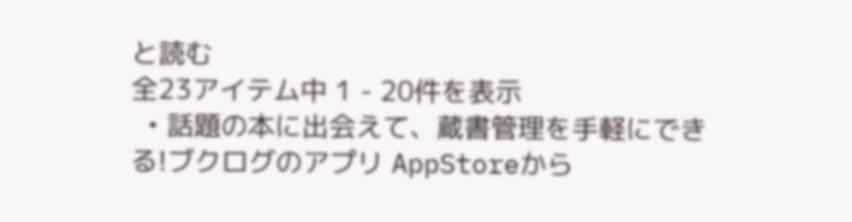と読む
全23アイテム中 1 - 20件を表示
  • 話題の本に出会えて、蔵書管理を手軽にできる!ブクログのアプリ AppStoreから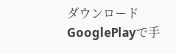ダウンロード GooglePlayで手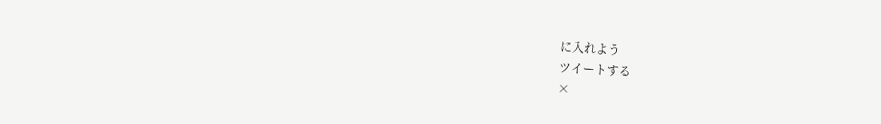に入れよう
ツイートする
×